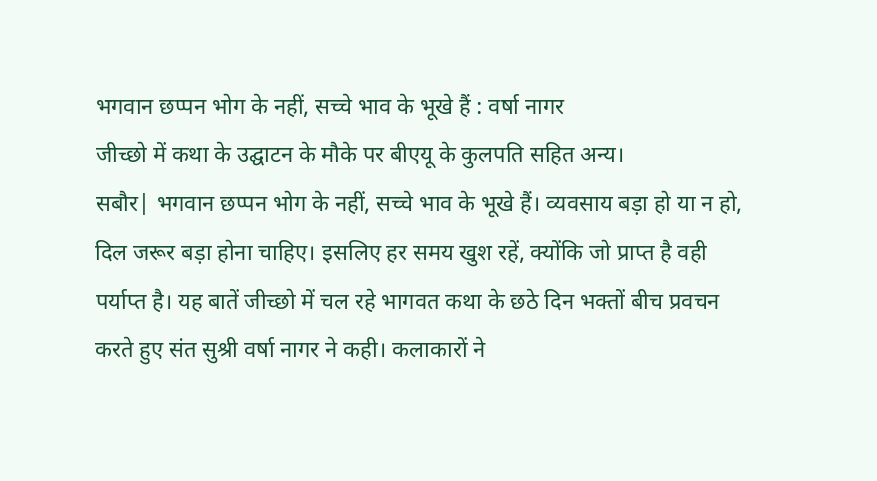भगवान छप्पन भोग के नहीं, सच्चे भाव के भूखे हैं : वर्षा नागर
जीच्छो में कथा के उद्घाटन के मौके पर बीएयू के कुलपति सहित अन्य।
सबौर| भगवान छप्पन भोग के नहीं, सच्चे भाव के भूखे हैं। व्यवसाय बड़ा हो या न हो, दिल जरूर बड़ा होना चाहिए। इसलिए हर समय खुश रहें, क्योंकि जो प्राप्त है वही पर्याप्त है। यह बातें जीच्छो में चल रहे भागवत कथा के छठे दिन भक्तों बीच प्रवचन करते हुए संत सुश्री वर्षा नागर ने कही। कलाकारों ने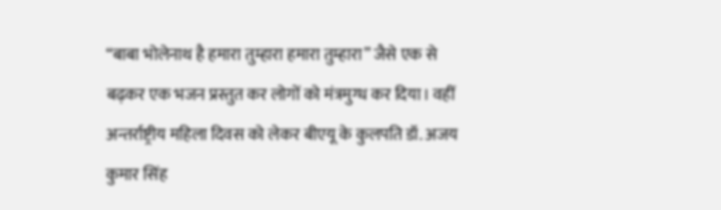“बाबा भोलेनाथ है हमारा तुम्हारा हमारा तुम्हारा” जैसे एक से बढ़कर एक भजन प्रस्तुत कर लोगों को मंत्रमुग्ध कर दिया। वहीं अन्तर्राष्ट्रीय महिला दिवस को लेकर बीएयू के कुलपति डॉ. अजय कुमार सिंह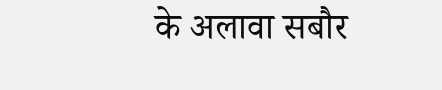के अलावा सबौर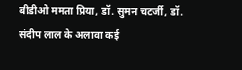बीडीओ ममता प्रिया, डॉ. सुमन चटर्जी, डॉ. संदीप लाल के अलावा कई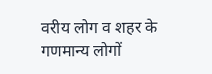वरीय लोग व शहर के गणमान्य लोगों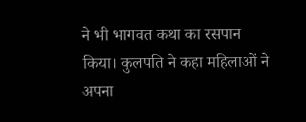ने भी भागवत कथा का रसपान किया। कुलपति ने कहा महिलाओं ने अपना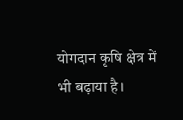योगदान कृषि क्षेत्र में भी बढ़ाया है।